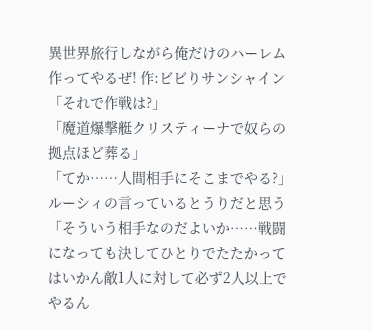異世界旅行しながら俺だけのハーレム作ってやるぜ! 作:ビビりサンシャイン
「それで作戦は?」
「魔道爆撃艇クリスティーナで奴らの拠点ほど葬る」
「てか……人間相手にそこまでやる?」
ルーシィの言っているとうりだと思う
「そういう相手なのだよいか……戦闘になっても決してひとりでたたかってはいかん敵1人に対して必ず2人以上でやるん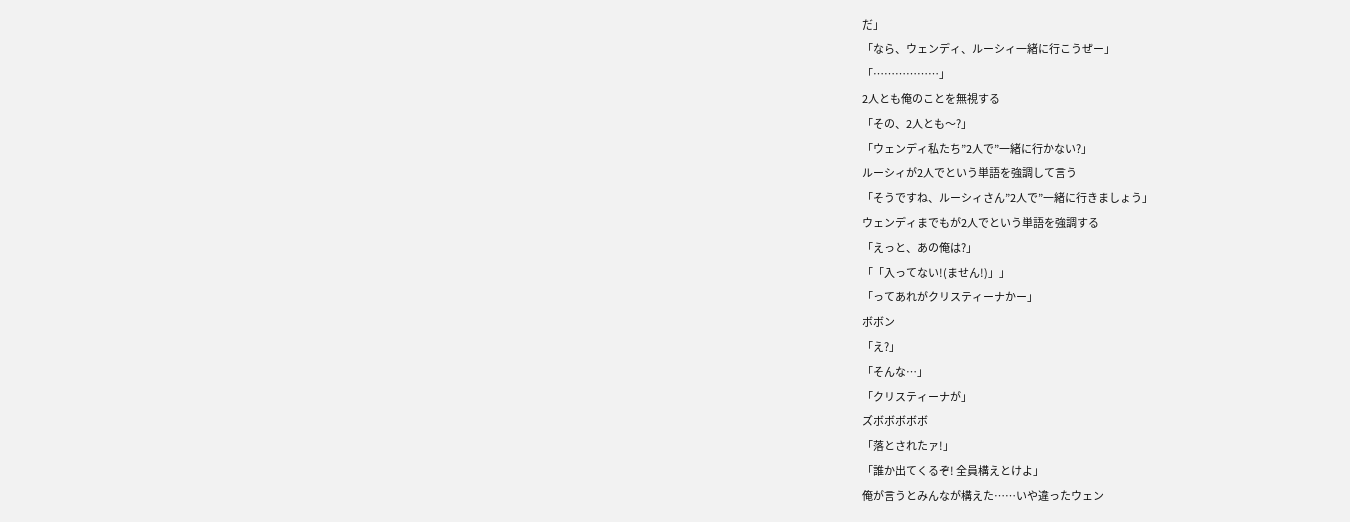だ」
「なら、ウェンディ、ルーシィ一緒に行こうぜー」
「………………」
2人とも俺のことを無視する
「その、2人とも〜?」
「ウェンディ私たち”2人で”一緒に行かない?」
ルーシィが2人でという単語を強調して言う
「そうですね、ルーシィさん”2人で”一緒に行きましょう」
ウェンディまでもが2人でという単語を強調する
「えっと、あの俺は?」
「「入ってない!(ません!)」」
「ってあれがクリスティーナかー」
ボボン
「え?」
「そんな…」
「クリスティーナが」
ズボボボボボ
「落とされたァ!」
「誰か出てくるぞ! 全員構えとけよ」
俺が言うとみんなが構えた……いや違ったウェン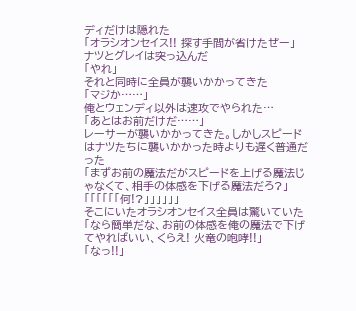ディだけは隠れた
「オラシオンセイス!! 探す手間が省けたぜー」
ナツとグレイは突っ込んだ
「やれ」
それと同時に全員が襲いかかってきた
「マジか……」
俺とウェンディ以外は速攻でやられた…
「あとはお前だけだ……」
レーサーが襲いかかってきた。しかしスピードはナツたちに襲いかかった時よりも遅く普通だった
「まずお前の魔法だがスピードを上げる魔法じゃなくて、相手の体感を下げる魔法だろ?」
「「「「「「何!?」」」」」」
そこにいたオラシオンセイス全員は驚いていた
「なら簡単だな、お前の体感を俺の魔法で下げてやればいい、くらえ! 火竜の咆哮!!」
「なっ!!」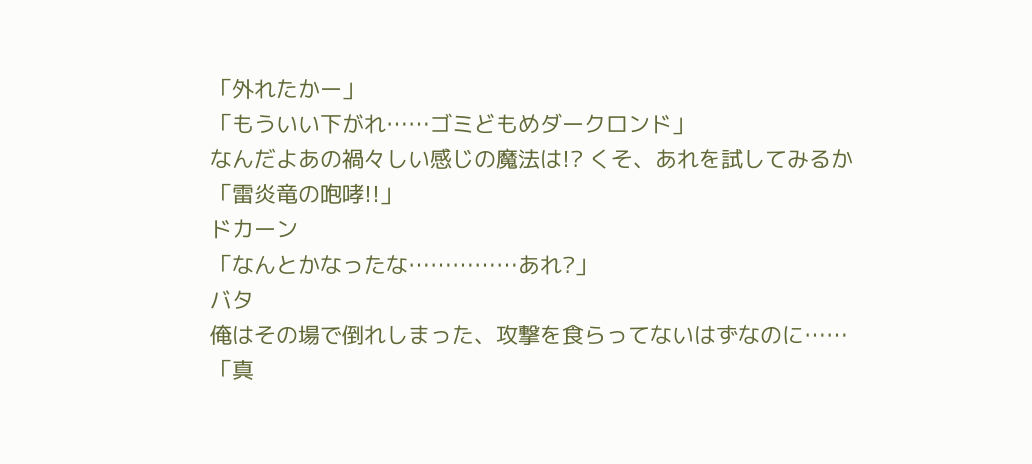「外れたかー」
「もういい下がれ……ゴミどもめダークロンド」
なんだよあの禍々しい感じの魔法は!? くそ、あれを試してみるか
「雷炎竜の咆哮!!」
ドカーン
「なんとかなったな……………あれ?」
バタ
俺はその場で倒れしまった、攻撃を食らってないはずなのに……
「真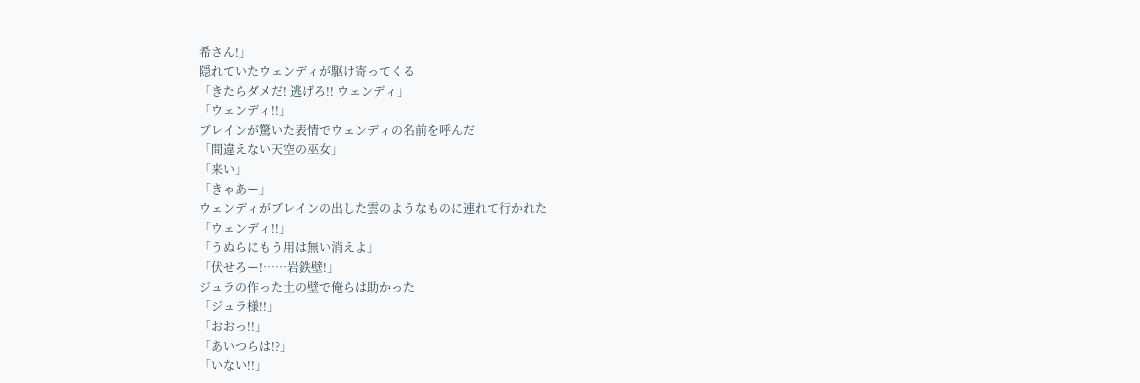希さん!」
隠れていたウェンディが駆け寄ってくる
「きたらダメだ! 逃げろ!! ウェンディ」
「ウェンディ!!」
ブレインが驚いた表情でウェンディの名前を呼んだ
「間違えない天空の巫女」
「来い」
「きゃあー」
ウェンディがブレインの出した雲のようなものに連れて行かれた
「ウェンディ!!」
「うぬらにもう用は無い消えよ」
「伏せろー!……岩鉄壁!」
ジュラの作った土の壁で俺らは助かった
「ジュラ様!!」
「おおっ!!」
「あいつらは!?」
「いない!!」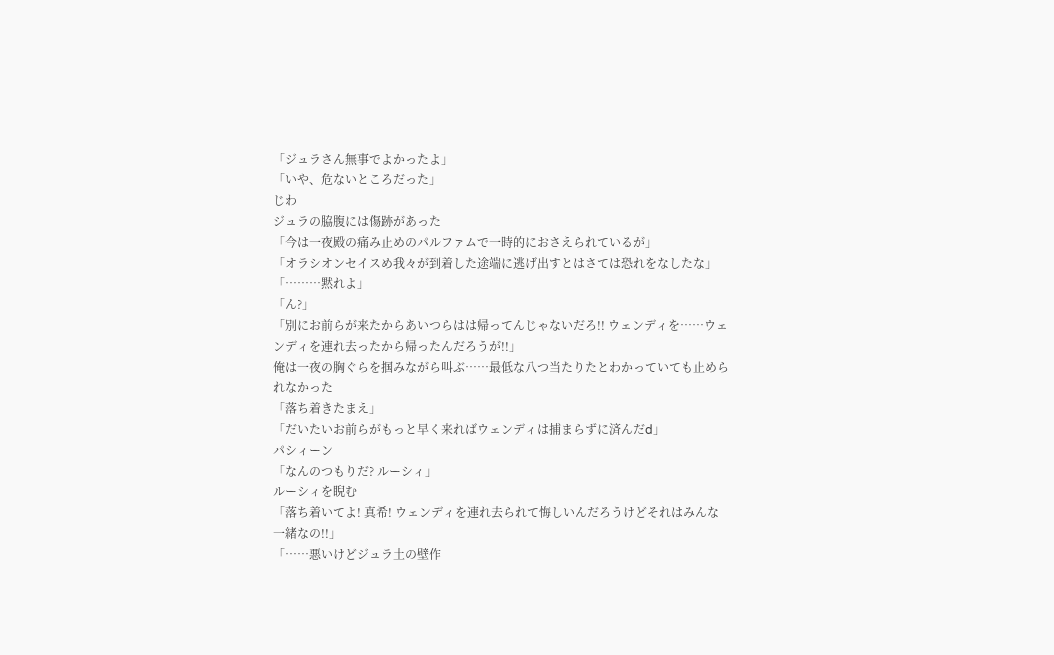「ジュラさん無事でよかったよ」
「いや、危ないところだった」
じわ
ジュラの脇腹には傷跡があった
「今は一夜殿の痛み止めのパルファムで一時的におさえられているが」
「オラシオンセイスめ我々が到着した途端に逃げ出すとはさては恐れをなしたな」
「………黙れよ」
「ん?」
「別にお前らが来たからあいつらはは帰ってんじゃないだろ!! ウェンディを……ウェンディを連れ去ったから帰ったんだろうが!!」
俺は一夜の胸ぐらを掴みながら叫ぶ……最低な八つ当たりたとわかっていても止められなかった
「落ち着きたまえ」
「だいたいお前らがもっと早く来ればウェンディは捕まらずに済んだd」
パシィーン
「なんのつもりだ? ルーシィ」
ルーシィを睨む
「落ち着いてよ! 真希! ウェンディを連れ去られて悔しいんだろうけどそれはみんな一緒なの!!」
「……悪いけどジュラ土の壁作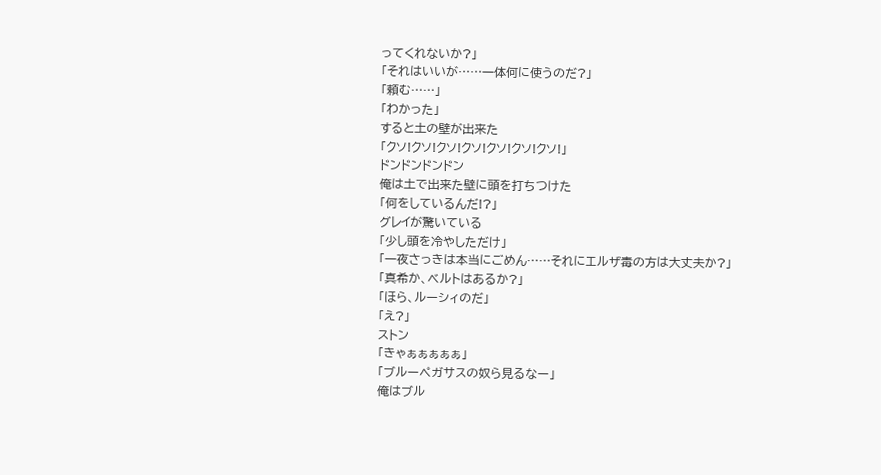ってくれないか?」
「それはいいが……一体何に使うのだ?」
「頼む……」
「わかった」
すると土の壁が出来た
「クソ!クソ!クソ!クソ!クソ!クソ!クソ!」
ドンドンドンドン
俺は土で出来た壁に頭を打ちつけた
「何をしているんだ!?」
グレイが驚いている
「少し頭を冷やしただけ」
「一夜さっきは本当にごめん……それにエルザ毒の方は大丈夫か?」
「真希か、ベルトはあるか?」
「ほら、ルーシィのだ」
「え?」
ストン
「きゃぁぁぁぁぁ」
「ブルーペガサスの奴ら見るなー」
俺はブル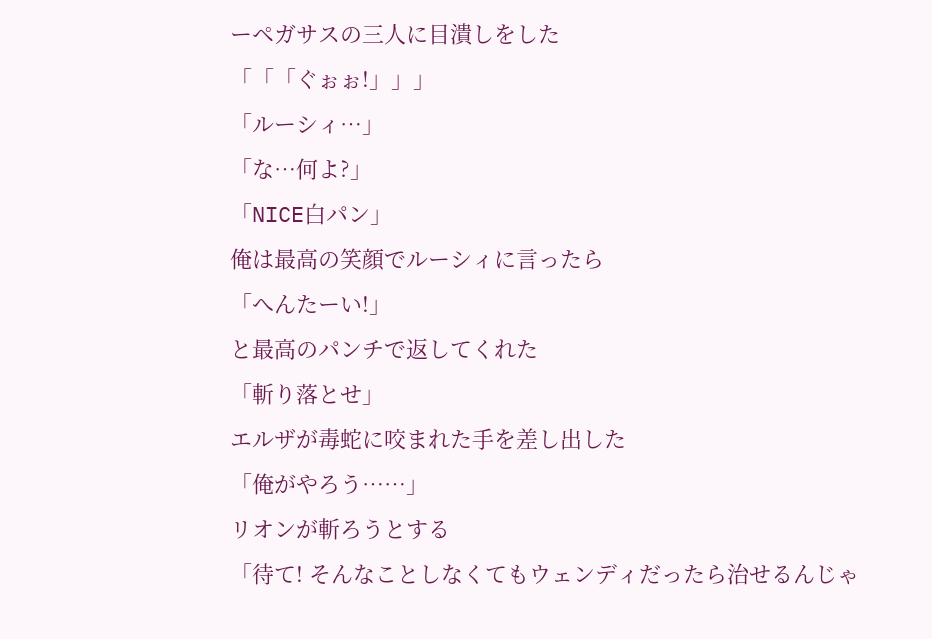ーペガサスの三人に目潰しをした
「「「ぐぉぉ!」」」
「ルーシィ…」
「な…何よ?」
「NICE白パン」
俺は最高の笑顔でルーシィに言ったら
「へんたーい!」
と最高のパンチで返してくれた
「斬り落とせ」
エルザが毒蛇に咬まれた手を差し出した
「俺がやろう……」
リオンが斬ろうとする
「待て! そんなことしなくてもウェンディだったら治せるんじゃ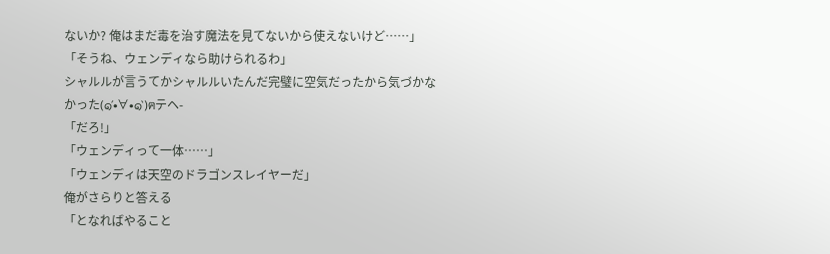ないか? 俺はまだ毒を治す魔法を見てないから使えないけど……」
「そうね、ウェンディなら助けられるわ」
シャルルが言うてかシャルルいたんだ完璧に空気だったから気づかなかった(๑́•∀•๑̀)ฅテヘ-
「だろ!」
「ウェンディって一体……」
「ウェンディは天空のドラゴンスレイヤーだ」
俺がさらりと答える
「となればやること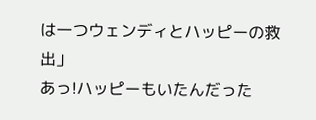は一つウェンディとハッピーの救出」
あっ!ハッピーもいたんだった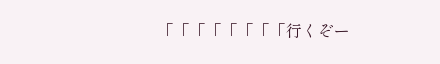「「「「「「「「行くぞー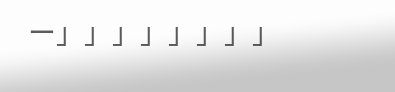ー」」」」」」」」